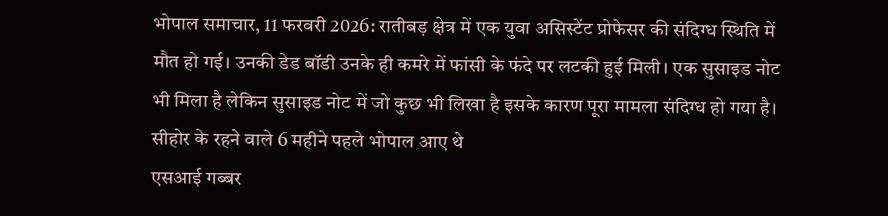भोपाल समाचार, 11 फरवरी 2026: रातीबड़ क्षेत्र में एक युवा असिस्टेंट प्रोफेसर की संदिग्ध स्थिति में मौत हो गई। उनकी डेड बॉडी उनके ही कमरे में फांसी के फंदे पर लटकी हुई मिली। एक सुसाइड नोट भी मिला है लेकिन सुसाइड नोट में जो कुछ भी लिखा है इसके कारण पूरा मामला संदिग्ध हो गया है।
सीहोर के रहने वाले 6 महीने पहले भोपाल आए थे
एसआई गब्बर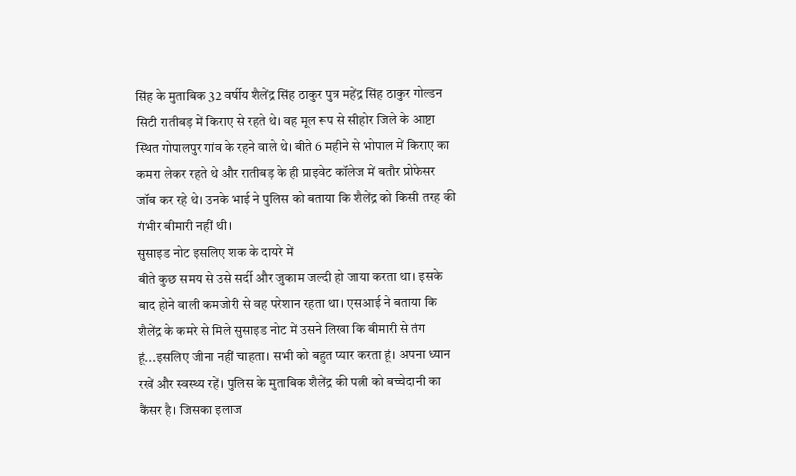सिंह के मुताबिक 32 वर्षीय शैलेंद्र सिंह ठाकुर पुत्र महेंद्र सिंह ठाकुर गोल्डन सिटी रातीबड़ में किराए से रहते थे। वह मूल रूप से सीहोर जिले के आष्टा स्थित गोपालपुर गांव के रहने वाले थे। बीते 6 महीने से भोपाल में किराए का कमरा लेकर रहते थे और रातीबड़ के ही प्राइवेट कॉलेज में बतौर प्रोफेसर जॉब कर रहे थे। उनके भाई ने पुलिस को बताया कि शैलेंद्र को किसी तरह की गंभीर बीमारी नहीं थी।
सुसाइड नोट इसलिए शक के दायरे में
बीते कुछ समय से उसे सर्दी और जुकाम जल्दी हो जाया करता था। इसके बाद होने वाली कमजोरी से वह परेशान रहता था। एसआई ने बताया कि शैलेंद्र के कमरे से मिले सुसाइड नोट में उसने लिखा कि बीमारी से तंग हूं...इसलिए जीना नहीं चाहता। सभी को बहुत प्यार करता हूं। अपना ध्यान रखें और स्वस्थ्य रहें। पुलिस के मुताबिक शैलेंद्र की पत्नी को बच्चेदानी का कैंसर है। जिसका इलाज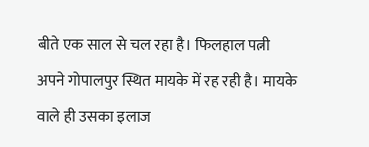बीते एक साल से चल रहा है। फिलहाल पत्नी अपने गोपालपुर स्थित मायके में रह रही है। मायके वाले ही उसका इलाज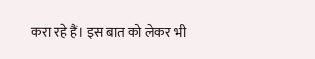करा रहे हैं। इस बात को लेकर भी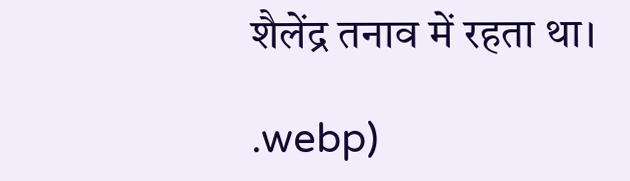शैलेंद्र तनाव में रहता था।

.webp)